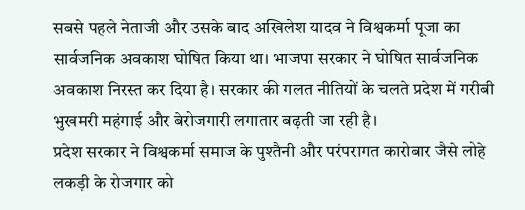सबसे पहले नेताजी और उसके बाद अखिलेश यादव ने विश्वकर्मा पूजा का सार्वजनिक अवकाश घोषित किया था। भाजपा सरकार ने घोषित सार्वजनिक अवकाश निरस्त कर दिया है। सरकार की गलत नीतियों के चलते प्रदेश में गरीबी भुखमरी महंगाई और बेरोजगारी लगातार बढ़ती जा रही है।
प्रदेश सरकार ने विश्वकर्मा समाज के पुश्तैनी और परंपरागत कारोबार जैसे लोहे लकड़ी के रोजगार को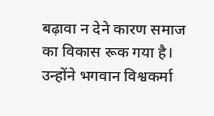बढ़ावा न देने कारण समाज का विकास रूक गया है। उन्होंने भगवान विश्वकर्मा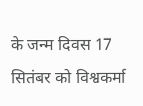के जन्म दिवस 17 सितंबर को विश्वकर्मा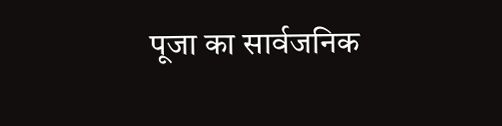पूजा का सार्वजनिक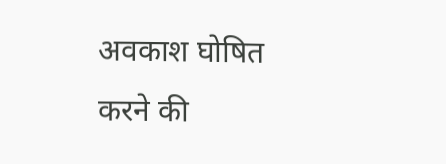अवकाश घोषित करने की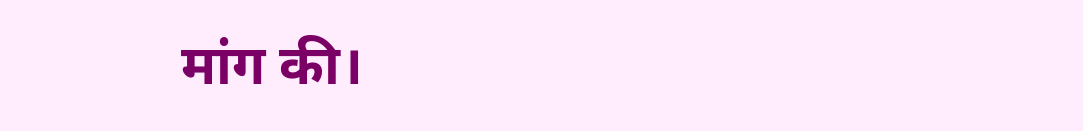मांग की।